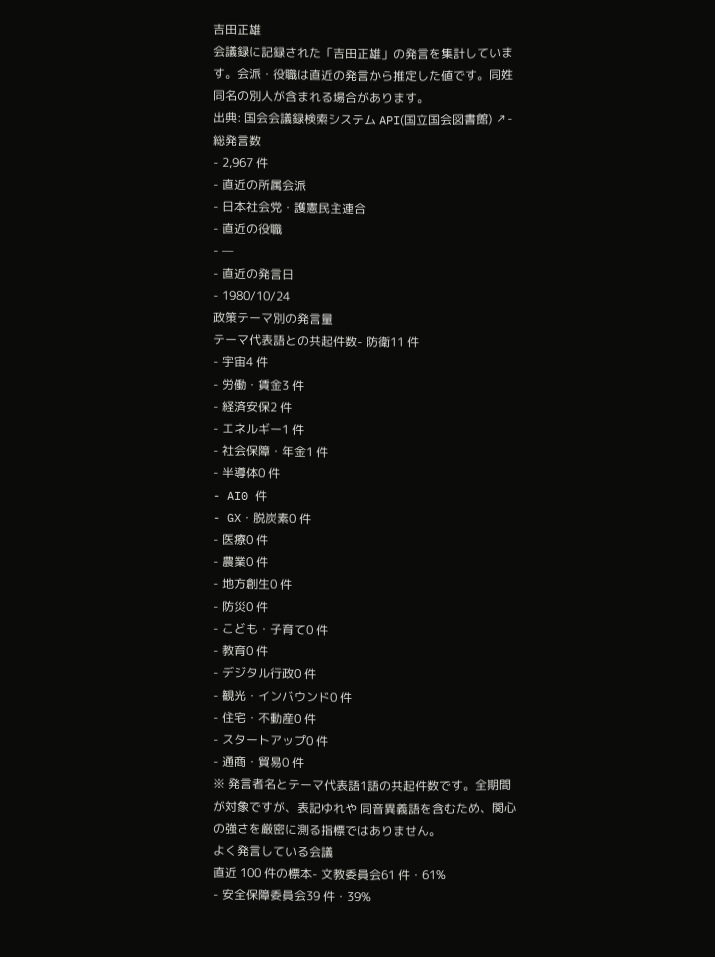吉田正雄
会議録に記録された「吉田正雄」の発言を集計しています。会派・役職は直近の発言から推定した値です。同姓同名の別人が含まれる場合があります。
出典: 国会会議録検索システム API(国立国会図書館) ↗- 総発言数
- 2,967 件
- 直近の所属会派
- 日本社会党・護憲民主連合
- 直近の役職
- —
- 直近の発言日
- 1980/10/24
政策テーマ別の発言量
テーマ代表語との共起件数- 防衛11 件
- 宇宙4 件
- 労働・賃金3 件
- 経済安保2 件
- エネルギー1 件
- 社会保障・年金1 件
- 半導体0 件
- AI0 件
- GX・脱炭素0 件
- 医療0 件
- 農業0 件
- 地方創生0 件
- 防災0 件
- こども・子育て0 件
- 教育0 件
- デジタル行政0 件
- 観光・インバウンド0 件
- 住宅・不動産0 件
- スタートアップ0 件
- 通商・貿易0 件
※ 発言者名とテーマ代表語1語の共起件数です。全期間が対象ですが、表記ゆれや 同音異義語を含むため、関心の強さを厳密に測る指標ではありません。
よく発言している会議
直近 100 件の標本- 文教委員会61 件・61%
- 安全保障委員会39 件・39%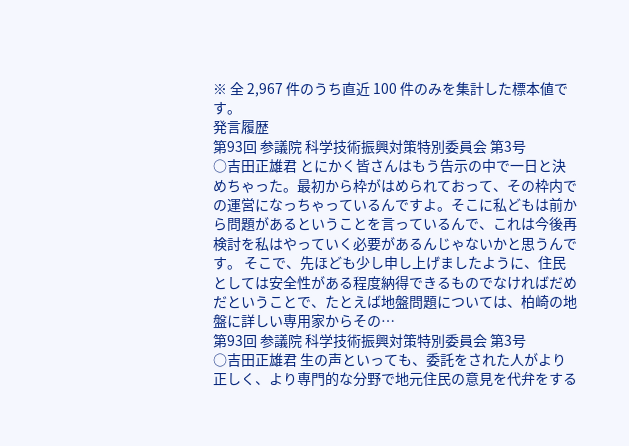※ 全 2,967 件のうち直近 100 件のみを集計した標本値です。
発言履歴
第93回 参議院 科学技術振興対策特別委員会 第3号
○吉田正雄君 とにかく皆さんはもう告示の中で一日と決めちゃった。最初から枠がはめられておって、その枠内での運営になっちゃっているんですよ。そこに私どもは前から問題があるということを言っているんで、これは今後再検討を私はやっていく必要があるんじゃないかと思うんです。 そこで、先ほども少し申し上げましたように、住民としては安全性がある程度納得できるものでなければだめだということで、たとえば地盤問題については、柏崎の地盤に詳しい専用家からその…
第93回 参議院 科学技術振興対策特別委員会 第3号
○吉田正雄君 生の声といっても、委託をされた人がより正しく、より専門的な分野で地元住民の意見を代弁をする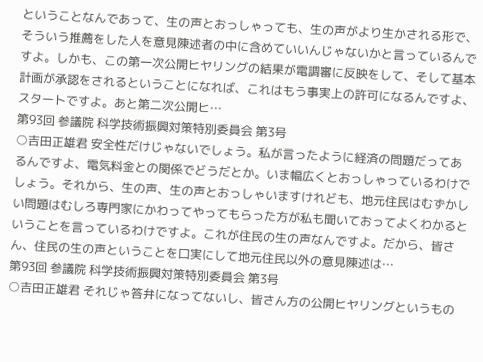ということなんであって、生の声とおっしゃっても、生の声がより生かされる形で、そういう推薦をした人を意見陳述者の中に含めていいんじゃないかと言っているんですよ。しかも、この第一次公開ヒヤリングの結果が電調審に反映をして、そして基本計画が承認をされるということになれば、これはもう事実上の許可になるんですよ、スタートですよ。あと第二次公開ヒ…
第93回 参議院 科学技術振興対策特別委員会 第3号
○吉田正雄君 安全性だけじゃないでしょう。私が言ったように経済の問題だってあるんですよ、電気料金との関係でどうだとか。いま幅広くとおっしゃっているわけでしょう。それから、生の声、生の声とおっしゃいますけれども、地元住民はむずかしい問題はむしろ専門家にかわってやってもらった方が私も聞いておってよくわかるということを言っているわけですよ。これが住民の生の声なんですよ。だから、皆さん、住民の生の声ということを口実にして地元住民以外の意見陳述は…
第93回 参議院 科学技術振興対策特別委員会 第3号
○吉田正雄君 それじゃ答弁になってないし、皆さん方の公開ヒヤリングというもの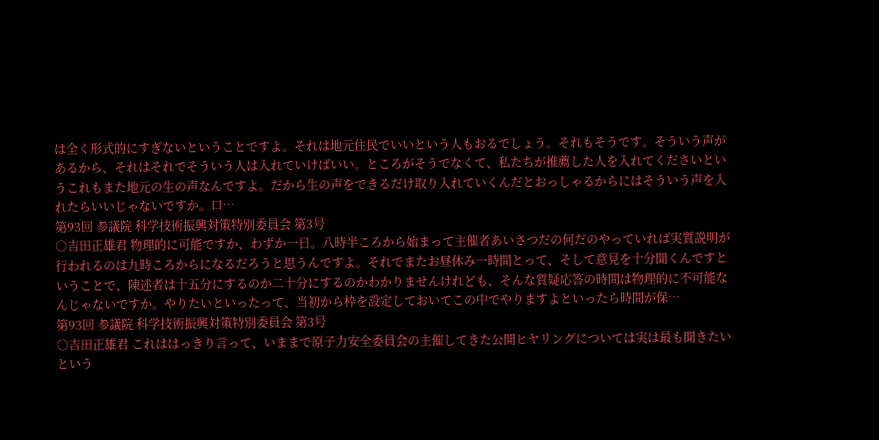は全く形式的にすぎないということですよ。それは地元住民でいいという人もおるでしょう。それもそうです。そういう声があるから、それはそれでそういう人は入れていけばいい。ところがそうでなくて、私たちが推薦した人を入れてくださいというこれもまた地元の生の声なんですよ。だから生の声をできるだけ取り入れていくんだとおっしゃるからにはそういう声を入れたらいいじゃないですか。口…
第93回 参議院 科学技術振興対策特別委員会 第3号
○吉田正雄君 物理的に可能ですか、わずか一日。八時半ころから始まって主催者あいさつだの何だのやっていれば実質説明が行われるのは九時ころからになるだろうと思うんですよ。それでまたお昼休み一時間とって、そして意見を十分聞くんですということで、陳述者は十五分にするのか二十分にするのかわかりませんけれども、そんな質疑応答の時間は物理的に不可能なんじゃないですか。やりたいといったって、当初から枠を設定しておいてこの中でやりますよといったら時間が保…
第93回 参議院 科学技術振興対策特別委員会 第3号
○吉田正雄君 これははっきり言って、いままで原子力安全委員会の主催してきた公開ヒヤリングについては実は最も聞きたいという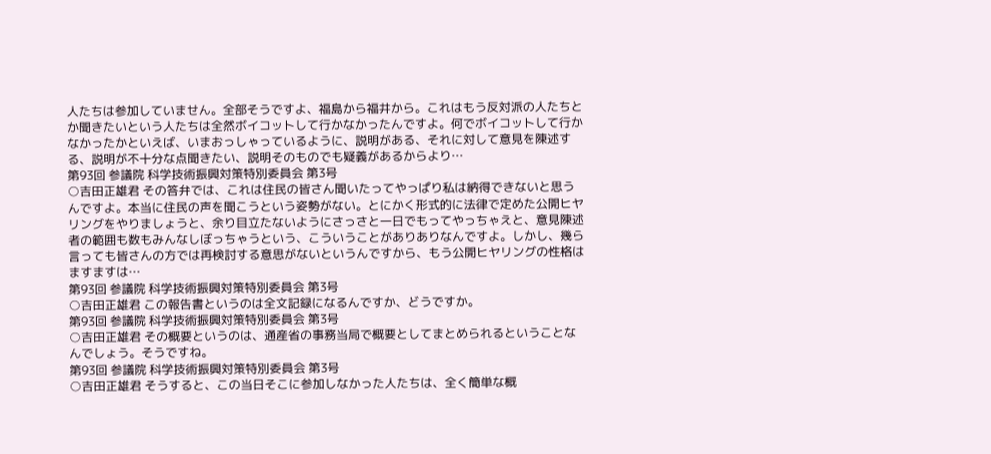人たちは参加していません。全部そうですよ、福島から福井から。これはもう反対派の人たちとか聞きたいという人たちは全然ボイコットして行かなかったんですよ。何でボイコットして行かなかったかといえば、いまおっしゃっているように、説明がある、それに対して意見を陳述する、説明が不十分な点聞きたい、説明そのものでも疑義があるからより…
第93回 参議院 科学技術振興対策特別委員会 第3号
○吉田正雄君 その答弁では、これは住民の皆さん聞いたってやっぱり私は納得できないと思うんですよ。本当に住民の声を聞こうという姿勢がない。とにかく形式的に法律で定めた公開ヒヤリングをやりましょうと、余り目立たないようにさっさと一日でもってやっちゃえと、意見陳述者の範囲も数もみんなしぼっちゃうという、こういうことがありありなんですよ。しかし、幾ら言っても皆さんの方では再検討する意思がないというんですから、もう公開ヒヤリングの性格はますますは…
第93回 参議院 科学技術振興対策特別委員会 第3号
○吉田正雄君 この報告書というのは全文記録になるんですか、どうですか。
第93回 参議院 科学技術振興対策特別委員会 第3号
○吉田正雄君 その概要というのは、通産省の事務当局で概要としてまとめられるということなんでしょう。そうですね。
第93回 参議院 科学技術振興対策特別委員会 第3号
○吉田正雄君 そうすると、この当日そこに参加しなかった人たちは、全く簡単な概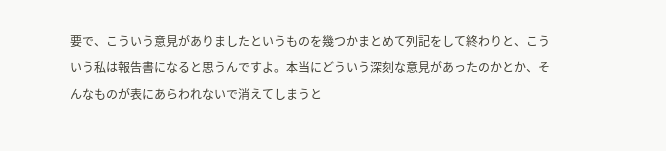要で、こういう意見がありましたというものを幾つかまとめて列記をして終わりと、こういう私は報告書になると思うんですよ。本当にどういう深刻な意見があったのかとか、そんなものが表にあらわれないで消えてしまうと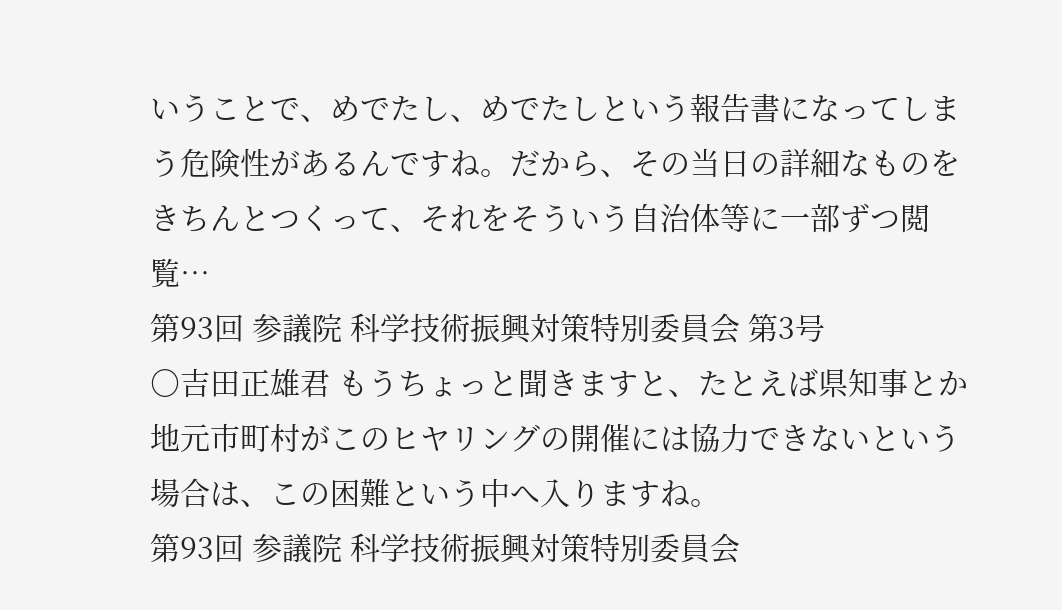いうことで、めでたし、めでたしという報告書になってしまう危険性があるんですね。だから、その当日の詳細なものをきちんとつくって、それをそういう自治体等に一部ずつ閲覧…
第93回 参議院 科学技術振興対策特別委員会 第3号
○吉田正雄君 もうちょっと聞きますと、たとえば県知事とか地元市町村がこのヒヤリングの開催には協力できないという場合は、この困難という中へ入りますね。
第93回 参議院 科学技術振興対策特別委員会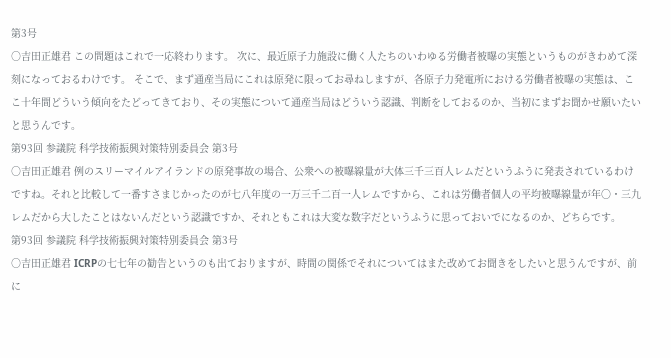第3号
○吉田正雄君 この問題はこれで一応終わります。 次に、最近原子力施設に働く人たちのいわゆる労働者被曝の実態というものがきわめて深刻になっておるわけです。 そこで、まず通産当局にこれは原発に限ってお尋ねしますが、各原子力発電所における労働者被曝の実態は、ここ十年間どういう傾向をたどってきており、その実態について通産当局はどういう認識、判断をしておるのか、当初にまずお聞かせ願いたいと思うんです。
第93回 参議院 科学技術振興対策特別委員会 第3号
○吉田正雄君 例のスリーマイルアイランドの原発事故の場合、公衆への被曝線量が大体三千三百人レムだというふうに発表されているわけですね。それと比較して一番すさまじかったのが七八年度の一万三千二百一人レムですから、これは労働者個人の平均被曝線量が年〇・三九レムだから大したことはないんだという認識ですか、それともこれは大変な数字だというふうに思っておいでになるのか、どちらです。
第93回 参議院 科学技術振興対策特別委員会 第3号
○吉田正雄君 ICRPの七七年の勧告というのも出ておりますが、時間の関係でそれについてはまた改めてお聞きをしたいと思うんですが、前に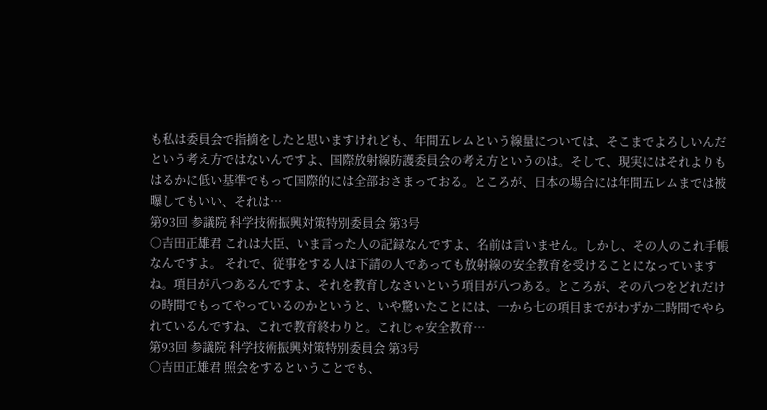も私は委員会で指摘をしたと思いますけれども、年間五レムという線量については、そこまでよろしいんだという考え方ではないんですよ、国際放射線防護委員会の考え方というのは。そして、現実にはそれよりもはるかに低い基準でもって国際的には全部おさまっておる。ところが、日本の場合には年間五レムまでは被曝してもいい、それは…
第93回 参議院 科学技術振興対策特別委員会 第3号
○吉田正雄君 これは大臣、いま言った人の記録なんですよ、名前は言いません。しかし、その人のこれ手帳なんですよ。 それで、従事をする人は下請の人であっても放射線の安全教育を受けることになっていますね。項目が八つあるんですよ、それを教育しなさいという項目が八つある。ところが、その八つをどれだけの時間でもってやっているのかというと、いや驚いたことには、一から七の項目までがわずか二時間でやられているんですね、これで教育終わりと。これじゃ安全教育…
第93回 参議院 科学技術振興対策特別委員会 第3号
○吉田正雄君 照会をするということでも、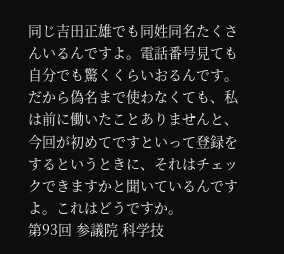同じ吉田正雄でも同姓同名たくさんいるんですよ。電話番号見ても自分でも驚くくらいおるんです。だから偽名まで使わなくても、私は前に働いたことありませんと、今回が初めてですといって登録をするというときに、それはチェックできますかと聞いているんですよ。これはどうですか。
第93回 参議院 科学技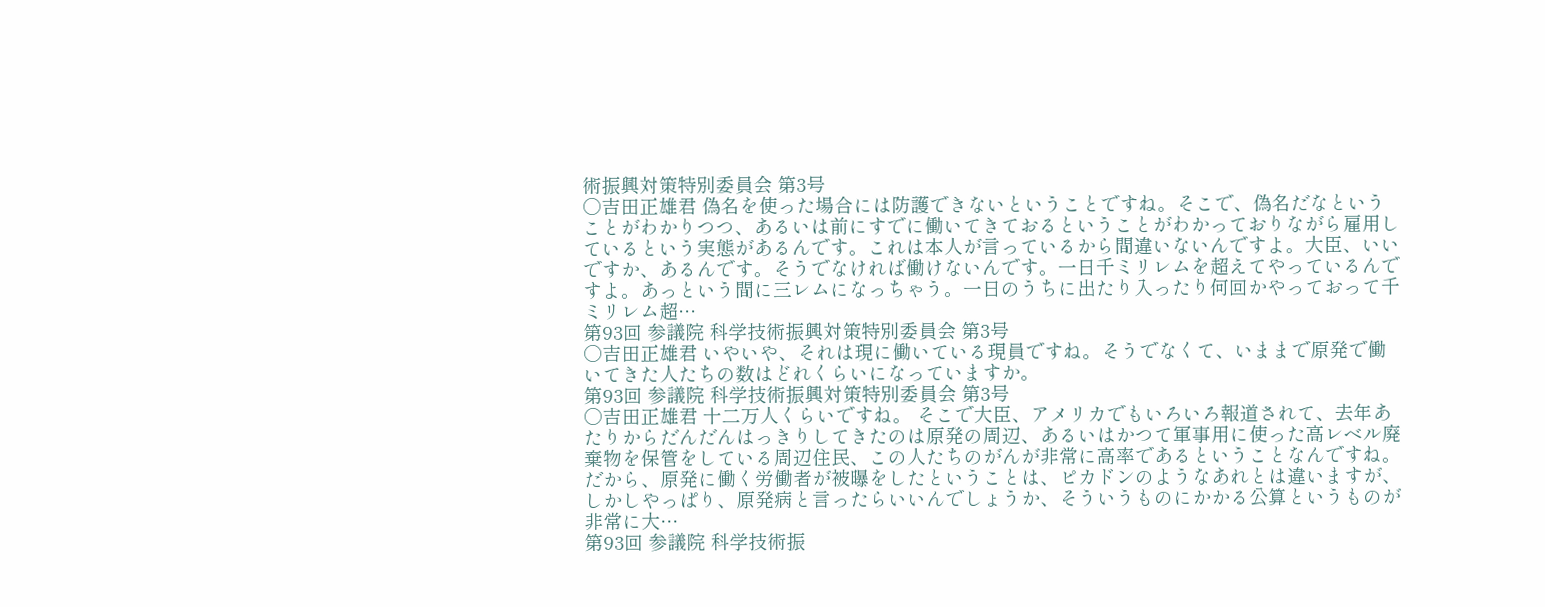術振興対策特別委員会 第3号
○吉田正雄君 偽名を使った場合には防護できないということですね。そこで、偽名だなということがわかりつつ、あるいは前にすでに働いてきておるということがわかっておりながら雇用しているという実態があるんです。これは本人が言っているから間違いないんですよ。大臣、いいですか、あるんです。そうでなければ働けないんです。一日千ミリレムを超えてやっているんですよ。あっという間に三レムになっちゃう。一日のうちに出たり入ったり何回かやっておって千ミリレム超…
第93回 参議院 科学技術振興対策特別委員会 第3号
○吉田正雄君 いやいや、それは現に働いている現員ですね。そうでなくて、いままで原発で働いてきた人たちの数はどれくらいになっていますか。
第93回 参議院 科学技術振興対策特別委員会 第3号
○吉田正雄君 十二万人くらいですね。 そこで大臣、アメリカでもいろいろ報道されて、去年あたりからだんだんはっきりしてきたのは原発の周辺、あるいはかつて軍事用に使った高レベル廃棄物を保管をしている周辺住民、この人たちのがんが非常に高率であるということなんですね。だから、原発に働く労働者が被曝をしたということは、ピカドンのようなあれとは違いますが、しかしやっぱり、原発病と言ったらいいんでしょうか、そういうものにかかる公算というものが非常に大…
第93回 参議院 科学技術振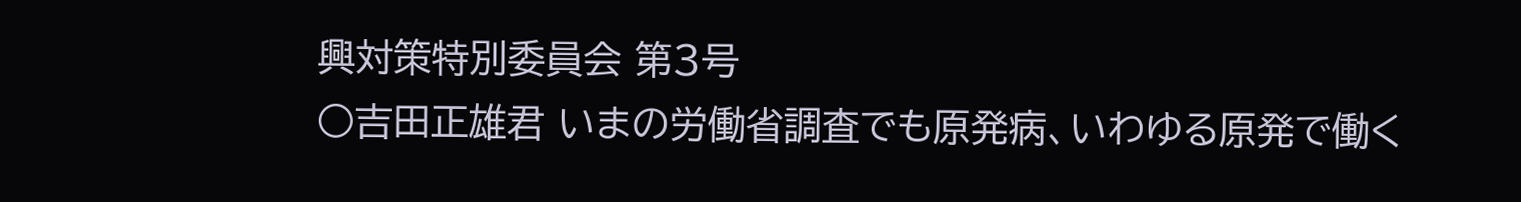興対策特別委員会 第3号
○吉田正雄君 いまの労働省調査でも原発病、いわゆる原発で働く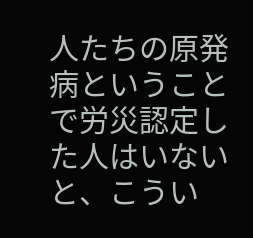人たちの原発病ということで労災認定した人はいないと、こうい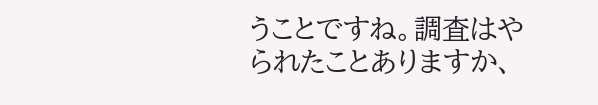うことですね。調査はやられたことありますか、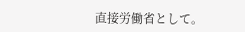直接労働省として。